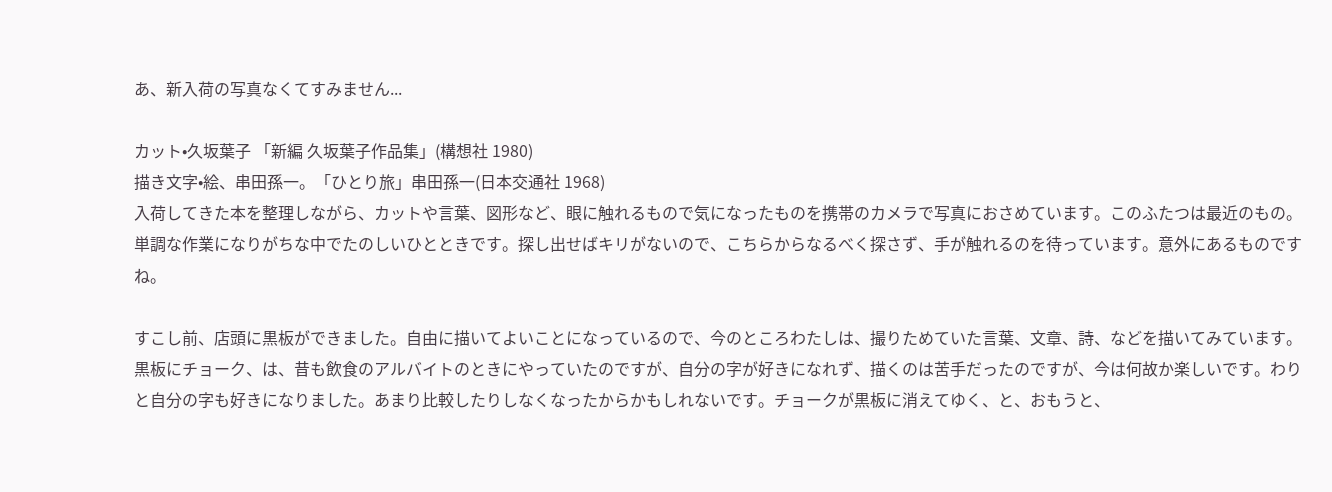あ、新入荷の写真なくてすみません...

カット•久坂葉子 「新編 久坂葉子作品集」(構想社 1980)
描き文字•絵、串田孫一。「ひとり旅」串田孫一(日本交通社 1968)
入荷してきた本を整理しながら、カットや言葉、図形など、眼に触れるもので気になったものを携帯のカメラで写真におさめています。このふたつは最近のもの。単調な作業になりがちな中でたのしいひとときです。探し出せばキリがないので、こちらからなるべく探さず、手が触れるのを待っています。意外にあるものですね。

すこし前、店頭に黒板ができました。自由に描いてよいことになっているので、今のところわたしは、撮りためていた言葉、文章、詩、などを描いてみています。黒板にチョーク、は、昔も飲食のアルバイトのときにやっていたのですが、自分の字が好きになれず、描くのは苦手だったのですが、今は何故か楽しいです。わりと自分の字も好きになりました。あまり比較したりしなくなったからかもしれないです。チョークが黒板に消えてゆく、と、おもうと、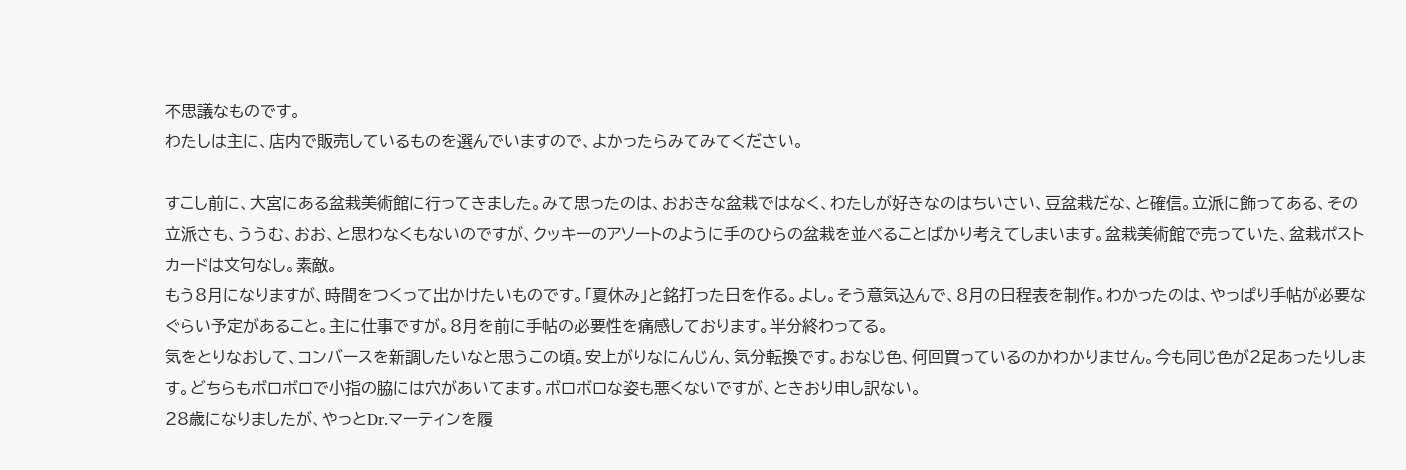不思議なものです。
わたしは主に、店内で販売しているものを選んでいますので、よかったらみてみてください。

すこし前に、大宮にある盆栽美術館に行ってきました。みて思ったのは、おおきな盆栽ではなく、わたしが好きなのはちいさい、豆盆栽だな、と確信。立派に飾ってある、その立派さも、ううむ、おお、と思わなくもないのですが、クッキーのアソートのように手のひらの盆栽を並べることばかり考えてしまいます。盆栽美術館で売っていた、盆栽ポストカードは文句なし。素敵。
もう8月になりますが、時間をつくって出かけたいものです。「夏休み」と銘打った日を作る。よし。そう意気込んで、8月の日程表を制作。わかったのは、やっぱり手帖が必要なぐらい予定があること。主に仕事ですが。8月を前に手帖の必要性を痛感しております。半分終わってる。
気をとりなおして、コンバースを新調したいなと思うこの頃。安上がりなにんじん、気分転換です。おなじ色、何回買っているのかわかりません。今も同じ色が2足あったりします。どちらもボロボロで小指の脇には穴があいてます。ボロボロな姿も悪くないですが、ときおり申し訳ない。
28歳になりましたが、やっとDr.マーティンを履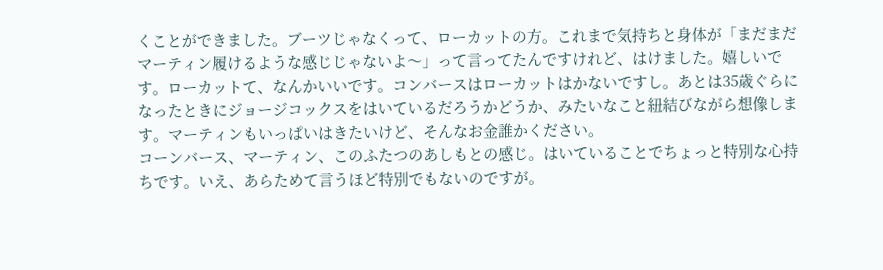くことができました。ブーツじゃなくって、ローカットの方。これまで気持ちと身体が「まだまだマーティン履けるような感じじゃないよ〜」って言ってたんですけれど、はけました。嬉しいです。ローカットて、なんかいいです。コンバースはローカットはかないですし。あとは35歳ぐらになったときにジョージコックスをはいているだろうかどうか、みたいなこと紐結びながら想像します。マーティンもいっぱいはきたいけど、そんなお金誰かください。
コーンバース、マーティン、このふたつのあしもとの感じ。はいていることでちょっと特別な心持ちです。いえ、あらためて言うほど特別でもないのですが。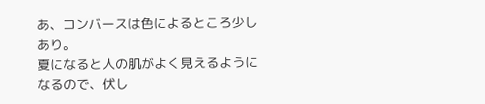あ、コンバースは色によるところ少しあり。
夏になると人の肌がよく見えるようになるので、伏し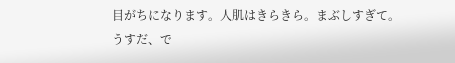目がちになります。人肌はきらきら。まぶしすぎて。
うすだ、で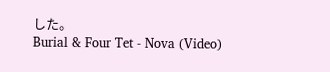した。
Burial & Four Tet - Nova (Video)